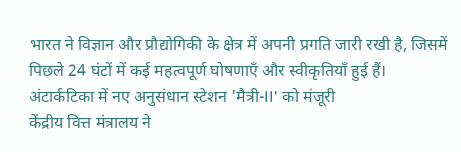भारत ने विज्ञान और प्रौद्योगिकी के क्षेत्र में अपनी प्रगति जारी रखी है, जिसमें पिछले 24 घंटों में कई महत्वपूर्ण घोषणाएँ और स्वीकृतियाँ हुई हैं।
अंटार्कटिका में नए अनुसंधान स्टेशन 'मैत्री-II' को मंजूरी
केंद्रीय वित्त मंत्रालय ने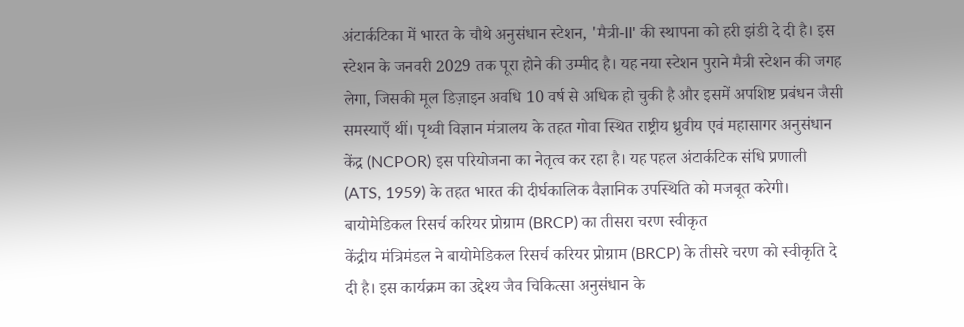अंटार्कटिका में भारत के चौथे अनुसंधान स्टेशन, 'मैत्री-II' की स्थापना को हरी झंडी दे दी है। इस स्टेशन के जनवरी 2029 तक पूरा होने की उम्मीद है। यह नया स्टेशन पुराने मैत्री स्टेशन की जगह लेगा, जिसकी मूल डिज़ाइन अवधि 10 वर्ष से अधिक हो चुकी है और इसमें अपशिष्ट प्रबंधन जैसी समस्याएँ थीं। पृथ्वी विज्ञान मंत्रालय के तहत गोवा स्थित राष्ट्रीय ध्रुवीय एवं महासागर अनुसंधान केंद्र (NCPOR) इस परियोजना का नेतृत्व कर रहा है। यह पहल अंटार्कटिक संधि प्रणाली (ATS, 1959) के तहत भारत की दीर्घकालिक वैज्ञानिक उपस्थिति को मजबूत करेगी।
बायोमेडिकल रिसर्च करियर प्रोग्राम (BRCP) का तीसरा चरण स्वीकृत
केंद्रीय मंत्रिमंडल ने बायोमेडिकल रिसर्च करियर प्रोग्राम (BRCP) के तीसरे चरण को स्वीकृति दे दी है। इस कार्यक्रम का उद्देश्य जैव चिकित्सा अनुसंधान के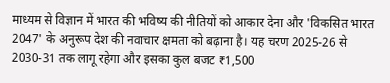माध्यम से विज्ञान में भारत की भविष्य की नीतियों को आकार देना और 'विकसित भारत 2047' के अनुरूप देश की नवाचार क्षमता को बढ़ाना है। यह चरण 2025-26 से 2030-31 तक लागू रहेगा और इसका कुल बजट ₹1,500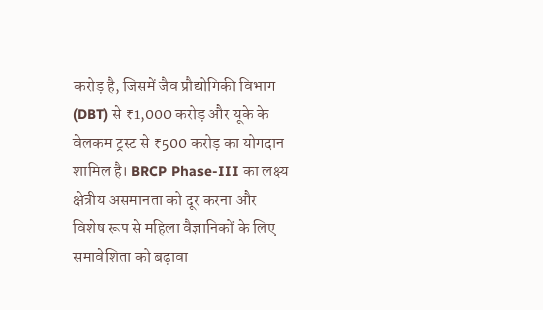करोड़ है, जिसमें जैव प्रौद्योगिकी विभाग (DBT) से ₹1,000 करोड़ और यूके के वेलकम ट्रस्ट से ₹500 करोड़ का योगदान शामिल है। BRCP Phase-III का लक्ष्य क्षेत्रीय असमानता को दूर करना और विशेष रूप से महिला वैज्ञानिकों के लिए समावेशिता को बढ़ावा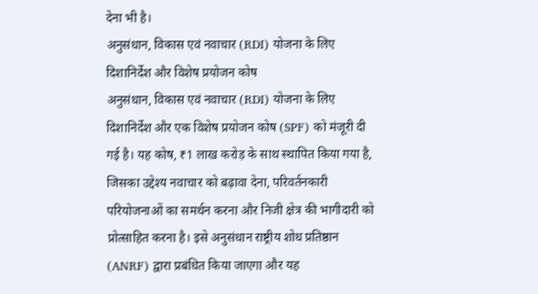देना भी है।
अनुसंधान, विकास एवं नवाचार (RDI) योजना के लिए दिशानिर्देश और विशेष प्रयोजन कोष
अनुसंधान, विकास एवं नवाचार (RDI) योजना के लिए दिशानिर्देश और एक विशेष प्रयोजन कोष (SPF) को मंजूरी दी गई है। यह कोष, ₹1 लाख करोड़ के साथ स्थापित किया गया है, जिसका उद्देश्य नवाचार को बढ़ावा देना, परिवर्तनकारी परियोजनाओं का समर्थन करना और निजी क्षेत्र की भागीदारी को प्रोत्साहित करना है। इसे अनुसंधान राष्ट्रीय शोध प्रतिष्ठान (ANRF) द्वारा प्रबंधित किया जाएगा और यह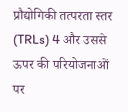प्रौद्योगिकी तत्परता स्तर (TRLs) 4 और उससे ऊपर की परियोजनाओं पर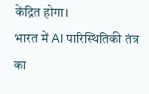केंद्रित होगा।
भारत में AI पारिस्थितिकी तंत्र का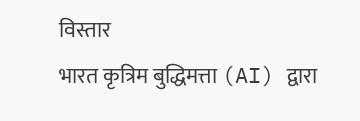विस्तार
भारत कृत्रिम बुद्धिमत्ता (AI) द्वारा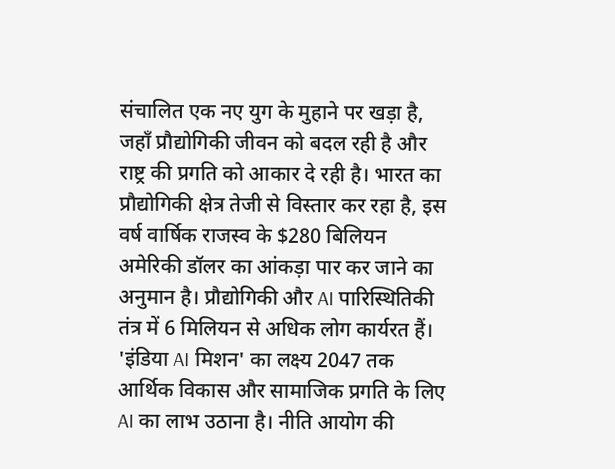संचालित एक नए युग के मुहाने पर खड़ा है, जहाँ प्रौद्योगिकी जीवन को बदल रही है और राष्ट्र की प्रगति को आकार दे रही है। भारत का प्रौद्योगिकी क्षेत्र तेजी से विस्तार कर रहा है, इस वर्ष वार्षिक राजस्व के $280 बिलियन अमेरिकी डॉलर का आंकड़ा पार कर जाने का अनुमान है। प्रौद्योगिकी और AI पारिस्थितिकी तंत्र में 6 मिलियन से अधिक लोग कार्यरत हैं। 'इंडिया AI मिशन' का लक्ष्य 2047 तक आर्थिक विकास और सामाजिक प्रगति के लिए AI का लाभ उठाना है। नीति आयोग की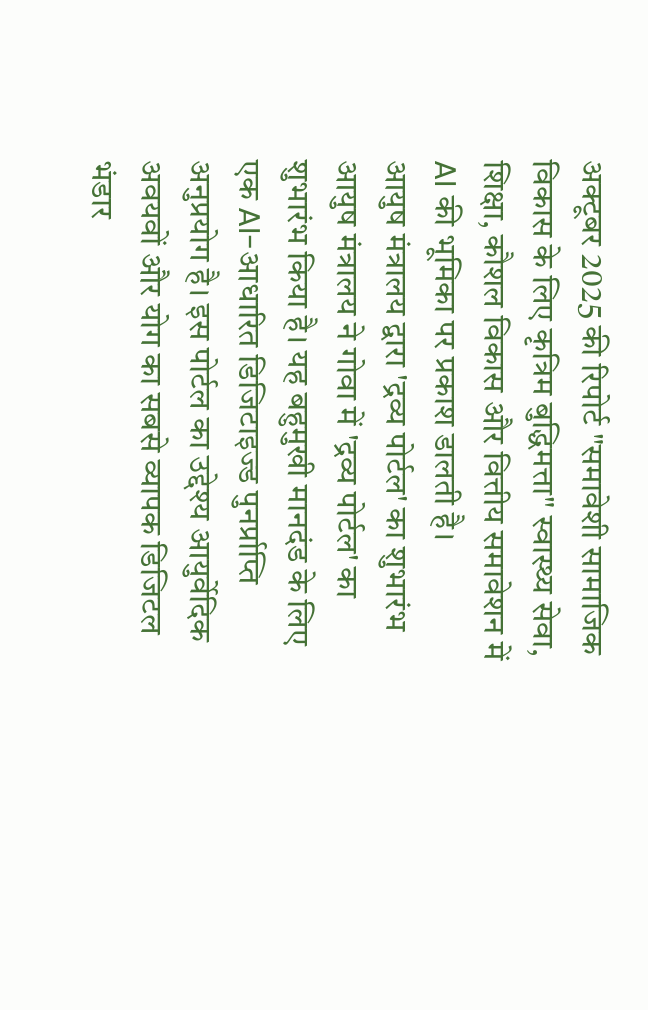अक्टूबर 2025 की रिपोर्ट "समावेशी सामाजिक विकास के लिए कृत्रिम बुद्धिमत्ता" स्वास्थ्य सेवा, शिक्षा, कौशल विकास और वित्तीय समावेशन में AI की भूमिका पर प्रकाश डालती है।
आयुष मंत्रालय द्वारा 'द्रव्य पोर्टल' का शुभारंभ
आयुष मंत्रालय ने गोवा में 'द्रव्य पोर्टल' का शुभारंभ किया है। यह बहुमुखी मानदंड के लिए एक AI-आधारित डिजिटाइज्ड पुनर्प्राप्ति अनुप्रयोग है। इस पोर्टल का उद्देश्य आयुर्वेदिक अवयवों और योग का सबसे व्यापक डिजिटल भंडार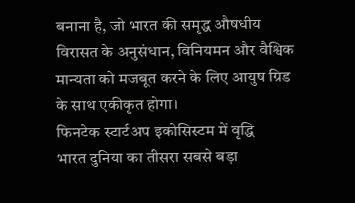बनाना है, जो भारत की समृद्ध औषधीय विरासत के अनुसंधान, विनियमन और वैश्विक मान्यता को मजबूत करने के लिए आयुष ग्रिड के साथ एकीकृत होगा।
फिनटेक स्टार्टअप इकोसिस्टम में वृद्धि
भारत दुनिया का तीसरा सबसे बड़ा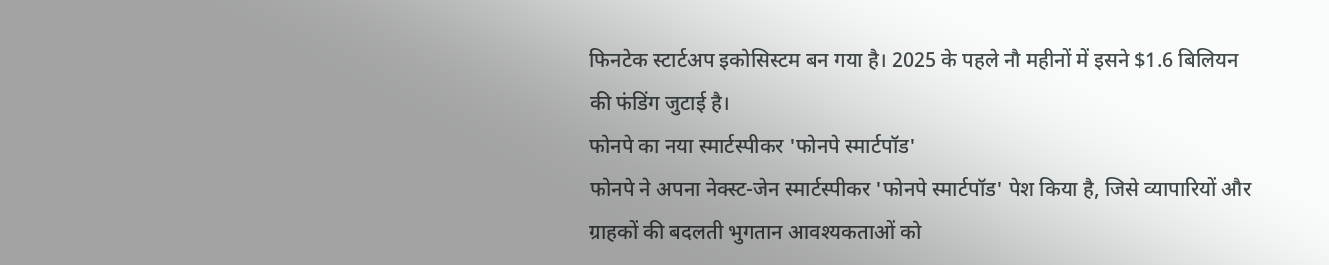फिनटेक स्टार्टअप इकोसिस्टम बन गया है। 2025 के पहले नौ महीनों में इसने $1.6 बिलियन की फंडिंग जुटाई है।
फोनपे का नया स्मार्टस्पीकर 'फोनपे स्मार्टपॉड'
फोनपे ने अपना नेक्स्ट-जेन स्मार्टस्पीकर 'फोनपे स्मार्टपॉड' पेश किया है, जिसे व्यापारियों और ग्राहकों की बदलती भुगतान आवश्यकताओं को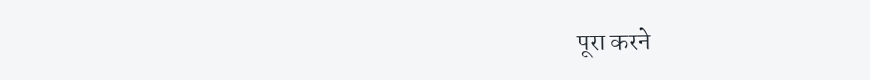पूरा करने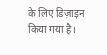के लिए डिज़ाइन किया गया है।